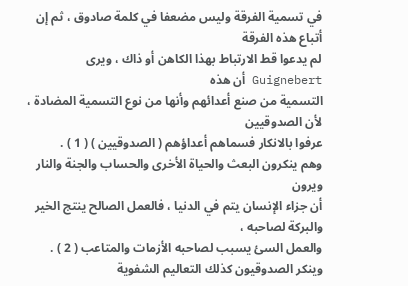في تسمية الفرقة وليس مضعفا في كلمة صادوق ، ثم إن أتباع هذه الفرقة
لم يدعوا قط الارتباط بهذا الكاهن أو ذاك ، ويرى Guignebert أن هذه
التسمية من صنع أعدائهم وأنها من نوع التسمية المضادة ، لأن الصدوقيين
عرفوا بالانكار فسماهم أعداؤهم ( الصدوقيين ) ( 1 ) .
وهم ينكرون البعث والحياة الأخرى والحساب والجنة والنار ويرون
أن جزاء الإنسان يتم في الدنيا ، فالعمل الصالح ينتج الخير والبركة لصاحبه ،
والعمل السئ يسبب لصاحبه الأزمات والمتاعب ( 2 ) .
وينكر الصدوقيون كذلك التعاليم الشفوية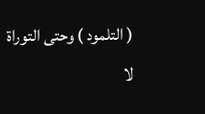( التلمود ) وحتى التوراة
لا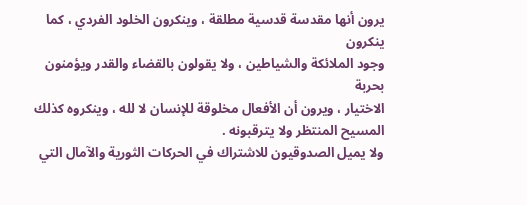يرون أنها مقدسة قدسية مطلقة ، وينكرون الخلود الفردي ، كما ينكرون
وجود الملائكة والشياطين ، ولا يقولون بالقضاء والقدر ويؤمنون بحربة
الاختيار ، ويرون أن الأفعال مخلوقة للإنسان لا لله ، وينكروه كذلك
المسيح المنتظر ولا يترقبونه .
ولا يميل الصدوقيون للاشتراك في الحركات الثورية والآمال التي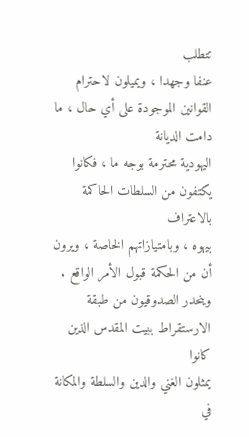تتطلب
عنفا وجهدا ، ويميلون لاحترام القوانين الموجودة على أي حال ، ما دامت الديانة
اليهودية محترمة بوجه ما ، فكانوا يكتفون من السلطات الحاكمة بالاعتراف
بيهوه ، وبامتيازاتهم الخاصة ، ويرون أن من الحكمة قبول الأمر الواقع .
وينحدر الصدوقيون من طبقة الارستقراط ببيت المقدس الذين كانوا
يمثلون الغني والدين والسلطة والمكانة في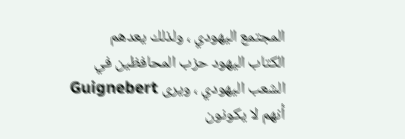المجتمع اليهودي ، ولذلك يعدهم
الكتاب اليهود حزب المحافظين في الشعب اليهودي ، ويرى Guignebert
أنهم لا يكونون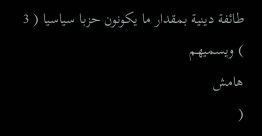طائفة دينية بمقدار ما يكونون حزبا سياسيا ( 3 ) ويسميهم
هامش
(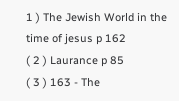1 ) The Jewish World in the time of jesus p 162
( 2 ) Laurance p 85
( 3 ) 163 - The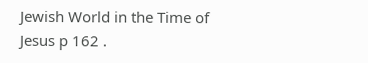Jewish World in the Time of Jesus p 162 .